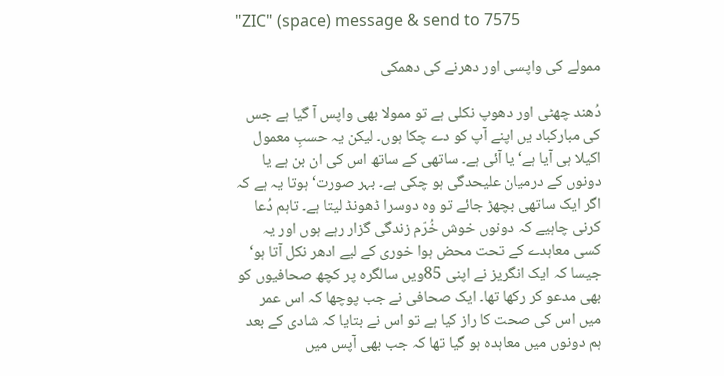"ZIC" (space) message & send to 7575

ممولے کی واپسی اور دھرنے کی دھمکی

دُھند چھٹی اور دھوپ نکلی ہے تو ممولا بھی واپس آ گیا ہے جس کی مبارکباد یں اپنے آپ کو دے چکا ہوں۔ لیکن یہ حسبِ معمول اکیلا ہی آیا ہے‘ یا آئی ہے۔ ساتھی کے ساتھ اس کی ان بن ہے یا دونوں کے درمیان علیحدگی ہو چکی ہے۔ بہر صورت‘ ہوتا یہ ہے کہ اگر ایک ساتھی بچھڑ جائے تو وہ دوسرا ڈھونڈ لیتا ہے۔ تاہم دُعا کرنی چاہیے کہ دونوں خوش خُرّم زندگی گزار رہے ہوں اور یہ کسی معاہدے کے تحت محض ہوا خوری کے لیے ادھر نکل آتا ہو‘ جیسا کہ ایک انگریز نے اپنی 85ویں سالگرہ پر کچھ صحافیوں کو بھی مدعو کر رکھا تھا۔ ایک صحافی نے جب پوچھا کہ اس عمر میں اس کی صحت کا راز کیا ہے تو اس نے بتایا کہ شادی کے بعد ہم دونوں میں معاہدہ ہو گیا تھا کہ جب بھی آپس میں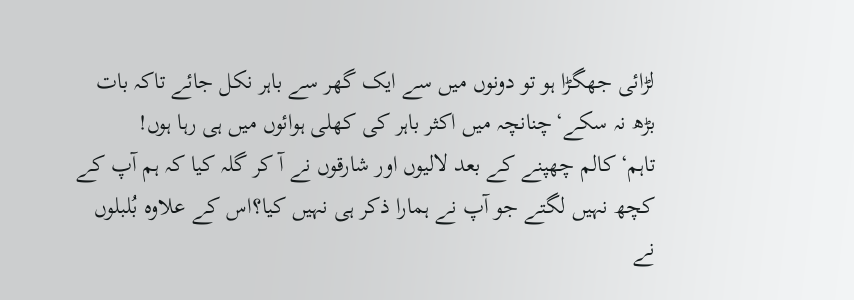لڑائی جھگڑا ہو تو دونوں میں سے ایک گھر سے باہر نکل جائے تاکہ بات بڑھ نہ سکے‘چنانچہ میں اکثر باہر کی کھلی ہوائوں میں ہی رہا ہوں!
تاہم‘کالم چھپنے کے بعد لالیوں اور شارقوں نے آ کر گلہ کیا کہ ہم آپ کے کچھ نہیں لگتے جو آپ نے ہمارا ذکر ہی نہیں کیا؟اس کے علاوہ بُلبلوں نے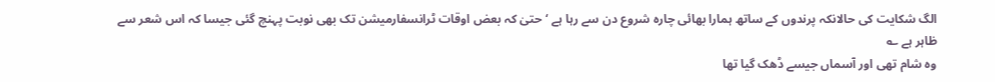الگ شکایت کی حالانکہ پرندوں کے ساتھ ہمارا بھائی چارہ شروع دن سے رہا ہے ‘حتیٰ کہ بعض اوقات ٹرانسفارمیشن تک بھی نوبت پہنچ گئی جیسا کہ اس شعر سے ظاہر ہے ؎
وہ شام تھی اور آسماں جیسے ڈھک گیا تھا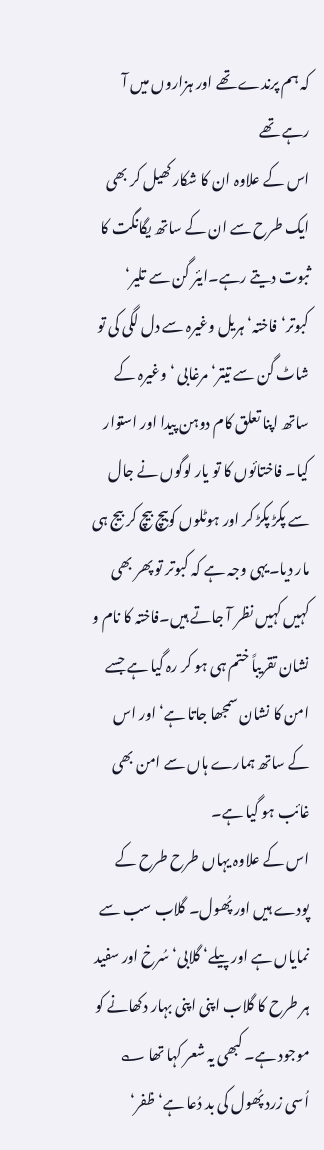کہ ہم پرندے تھے اور ہزاروں میں آ رہے تھے
اس کے علاوہ ان کا شکار کھیل کر بھی ایک طرح سے ان کے ساتھ یگانگت کا ثبوت دیتے رہے۔ایئر گن سے تلیر‘ کبوتر‘فاختہ‘ہریل وغیرہ سے دل لگی کی تو شاٹ گن سے تیتر‘ مرغابی ‘ وغیرہ کے ساتھ اپنا تعلق کام دوہن پیدا اور استوار کیا۔ فاختائوں کا تو یار لوگوں نے جال سے پکڑ پکڑ کر اور ہوٹلوں کوبیچ بیچ کر بیج ہی مار دیا۔یہی وجہ ہے کہ کبوتر تو پھر بھی کہیں کہیں نظر آ جاتے ہیں۔فاختہ کا نام و نشان تقریباً ختم ہی ہو کر رہ گیا ہے جسے امن کا نشان سمجھا جاتا ہے‘ اور اس کے ساتھ ہمارے ہاں سے امن بھی غائب ہو گیا ہے۔
اس کے علاوہ یہاں طرح طرح کے پودے ہیں اور پُھول۔ گلاب سب سے نمایاں ہے اور پیلے‘ گلابی‘سُرخ اور سفید ہر طرح کا گلاب اپنی اپنی بہار دکھانے کو موجود ہے۔ کبھی یہ شعر کہا تھا ؎
اُسی زرد پُھول کی بد دُعا ہے‘ ظفر‘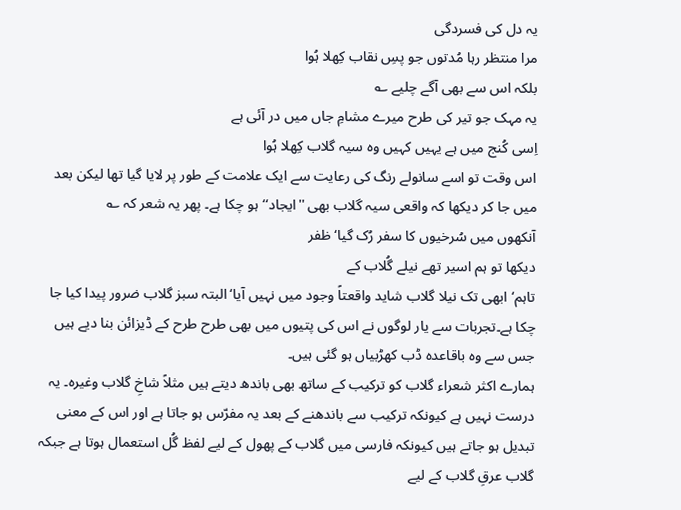یہ دل کی فسردگی
مرا منتظر رہا مُدتوں جو پسِ نقاب کِھلا ہُوا
بلکہ اس سے بھی آگے چلیے ؎
یہ مہک جو تیر کی طرح میرے مشامِ جاں میں در آئی ہے
اِسی کُنج میں ہے یہیں کہیں وہ سیہ گلاب کِھلا ہُوا
اس وقت تو اسے سانولے رنگ کی رعایت سے ایک علامت کے طور پر لایا گیا تھا لیکن بعد میں جا کر دیکھا کہ واقعی سیہ گلاب بھی ''ایجاد‘‘ ہو چکا ہے۔ پھر یہ شعر کہ ؎
آنکھوں میں سُرخیوں کا سفر رُک گیا‘ ظفر
دیکھا تو ہم اسیر تھے نیلے گُلاب کے
تاہم‘ابھی تک نیلا گلاب شاید واقعتاً وجود میں نہیں آیا‘البتہ سبز گلاب ضرور پیدا کیا جا چکا ہے۔تجربات سے یار لوگوں نے اس کی پتیوں میں بھی طرح طرح کے ڈیزائن بنا دیے ہیں جس سے وہ باقاعدہ ڈب کھڑبیاں ہو گئی ہیں۔
ہمارے اکثر شعراء گلاب کو ترکیب کے ساتھ بھی باندھ دیتے ہیں مثلاً شاخِ گلاب وغیرہ۔ یہ درست نہیں ہے کیونکہ ترکیب سے باندھنے کے بعد یہ مفرّس ہو جاتا ہے اور اس کے معنی تبدیل ہو جاتے ہیں کیونکہ فارسی میں گلاب کے پھول کے لیے لفظ گُل استعمال ہوتا ہے جبکہ گلاب عرقِ گلاب کے لیے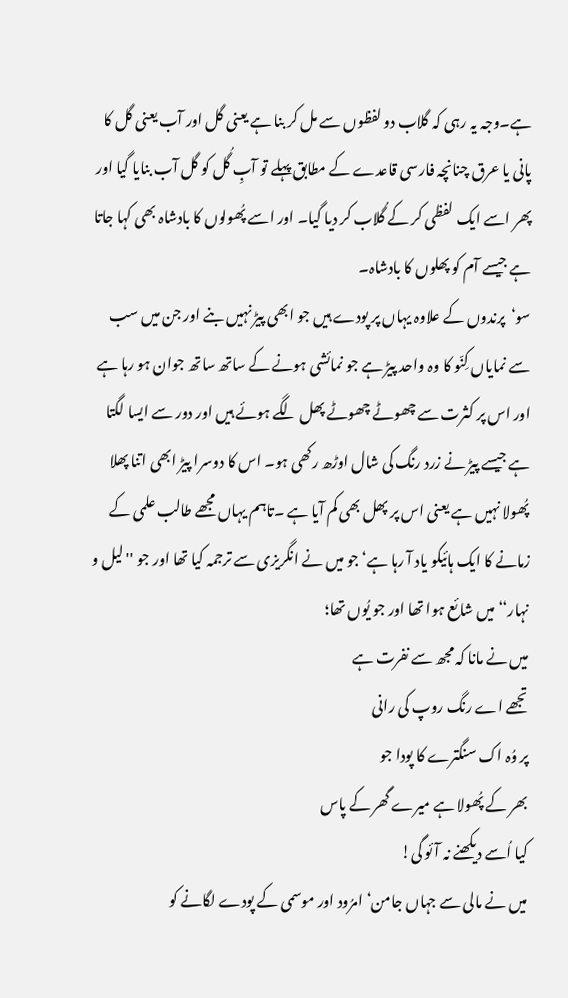ہے۔وجہ یہ رہی کہ گلاب دو لفظوں سے مل کر بنا ہے یعنی گل اور آب یعنی گل کا پانی یا عرق چنانچہ فارسی قاعدے کے مطابق پہلے تو آبِ گُل کو گل آب بنایا گیا اور پھر اسے ایک لفظی کر کے گُلاب کر دیا گیا۔ اور اسے پُھولوں کا بادشاہ بھی کہا جاتا ہے جیسے آم کو پھلوں کا بادشاہ۔
سو‘پرندوں کے علاوہ یہاں پر پودے ہیں جو ابھی پیڑ نہیں بنے اور جن میں سب سے نمایاں کِنّو کا وہ واحد پیڑ ہے جو نمائشی ہونے کے ساتھ ساتھ جوان ہو رہا ہے اور اس پر کثرت سے چھوٹے چھوٹے پھل لگے ہوئے ہیں اور دور سے ایسا لگتا ہے جیسے پیڑ نے زرد رنگ کی شال اوڑھ رکھی ہو۔ اس کا دوسرا پیڑ ابھی اتنا پھلا پُھولا نہیں ہے یعنی اس پر پھل بھی کم آیا ہے ۔تاہم یہاں مجھے طالب علمی کے زمانے کا ایک ہائیکو یاد آ رہا ہے‘ جو میں نے انگریزی سے ترجمہ کیا تھا اور جو ''لیل و نہار‘‘میں شائع ہوا تھا اور جو یُوں تھا؛
میں نے مانا کہ مجھ سے نفرت ہے
تجھے اے رنگ روپ کی رانی
پر وُہ اک سنگترے کا پودا جو
بھر کے پُھولا ہے میرے گھر کے پاس
کیا اُسے دیکھنے نہ آئو گی!
میں نے مالی سے جہاں جامن‘امرُود اور موسمی کے پودے لگانے کو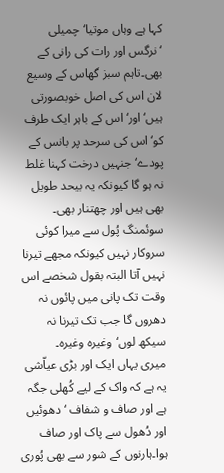کہا ہے وہاں موتیا‘چمیلی ‘نرگس اور رات کی رانی کے بھی۔تاہم سبز گھاس کے وسیع لان اس کی اصل خوبصورتی ہیں‘ اور‘اس کے باہر ایک طرف کو‘اس کی سرحد پر بانس کے پودے‘جنہیں درخت کہنا غلط نہ ہو گا کیونکہ یہ بیحد طویل بھی ہیں اور چھتنار بھی۔ سوئمنگ پُول سے میرا کوئی سروکار نہیں کیونکہ مجھے تیرنا نہیں آتا البتہ بقول شخصے اس وقت تک پانی میں پائوں نہ دھروں گا جب تک تیرنا نہ سیکھ لوں‘وغیرہ وغیرہ۔
میری یہاں ایک اور بڑی عیاّشی یہ ہے کہ واک کے لیے کُھلی جگہ ہے اور صاف و شفاف ‘دھوئیں اور دُھول سے پاک اور صاف ہوا۔ہارنوں کے شور سے بھی پُوری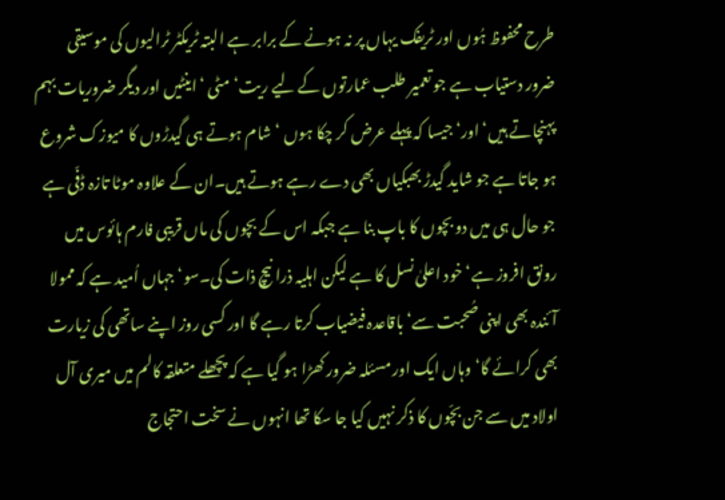طرح محفوظ ہُوں اور ٹریفک یہاں پر نہ ہونے کے برابر ہے البتہ ٹریکٹر ٹرالیوں کی موسیقی ضرور دستیاب ہے جو تعمیر طلب عمارتوں کے لیے ریت‘مٹی ‘اینٹیں اور دیگر ضروریات بہم پہنچاتے ہیں‘ اور‘ جیسا کہ پہلے عرض کر چکا ہوں ‘شام ہوتے ہی گیدڑوں کا میوزک شروع ہو جاتا ہے جو شاید گیدڑ بھبکیاں بھی دے رہے ہوتے ہیں۔ان کے علاوہ موٹا تازہ ڈفّی ہے جو حال ہی میں دو بچوں کا باپ بنا ہے جبکہ اس کے بچوں کی ماں قریبی فارم ہائوس میں رونق افروز ہے‘ خود اعلیٰ نسل کا ہے لیکن اہلیہ ذرا نیچ ذات کی۔سو‘ جہاں اُمید ہے کہ ممولا آئندہ بھی اپنی صُحبت سے‘ باقاعدہ فیضیاب کرتا رہے گا اور کسی روز اپنے ساتھی کی زیارت بھی کرائے گا‘ وہاں ایک اور مسئلہ ضرور کھڑا ہو گیا ہے کہ پچھلے متعلقہ کالم میں میری آل اولاد میں سے جن بچّوں کا ذکر نہیں کیا جا سکا تھا انہوں نے سخت احتجاج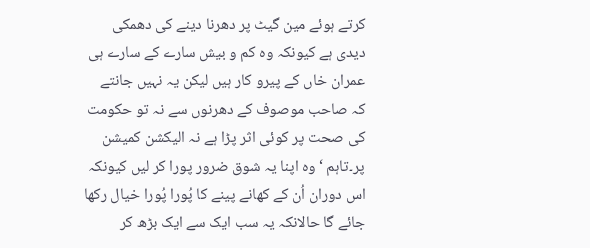کرتے ہوئے مین گیٹ پر دھرنا دینے کی دھمکی دیدی ہے کیونکہ وہ کم و بیش سارے کے سارے ہی عمران خاں کے پیرو کار ہیں لیکن یہ نہیں جانتے کہ صاحب موصوف کے دھرنوں سے نہ تو حکومت کی صحت پر کوئی اثر پڑا ہے نہ الیکشن کمیشن پر۔تاہم ‘وہ اپنا یہ شوق ضرور پورا کر لیں کیونکہ اس دوران اُن کے کھانے پینے کا پُورا پُورا خیال رکھا جائے گا حالانکہ یہ سب ایک سے ایک بڑھ کر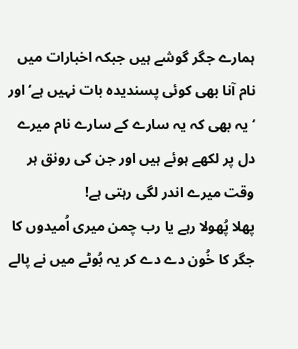ہمارے جگر گوشے ہیں جبکہ اخبارات میں نام آنا بھی کوئی پسندیدہ بات نہیں ہے‘ اور ‘یہ بھی کہ یہ سارے کے سارے نام میرے دل پر لکھے ہوئے ہیں اور جن کی رونق ہر وقت میرے اندر لگی رہتی ہے!
پھلا پُھولا رہے یا رب چمن میری اُمیدوں کا
جگر کا خُون دے دے کر یہ بُوٹے میں نے پالے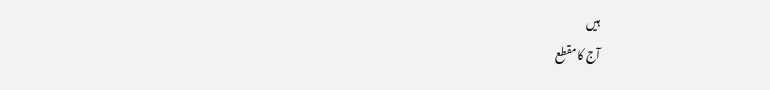ہیں
آج کا مقطع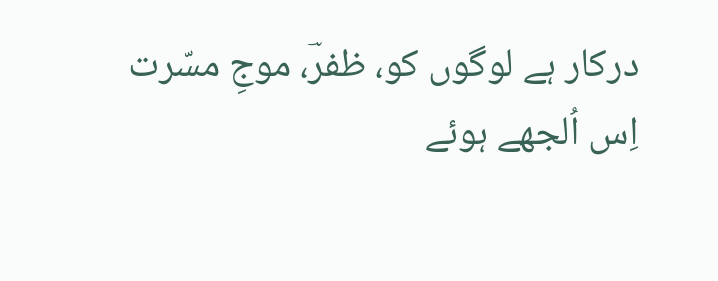درکار ہے لوگوں کو، ظفرؔ، موجِ مسّرت
اِس اُلجھے ہوئے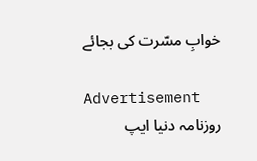خوابِ مسّرت کی بجائے

Advertisement
روزنامہ دنیا ایپ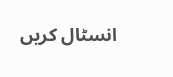انسٹال کریں